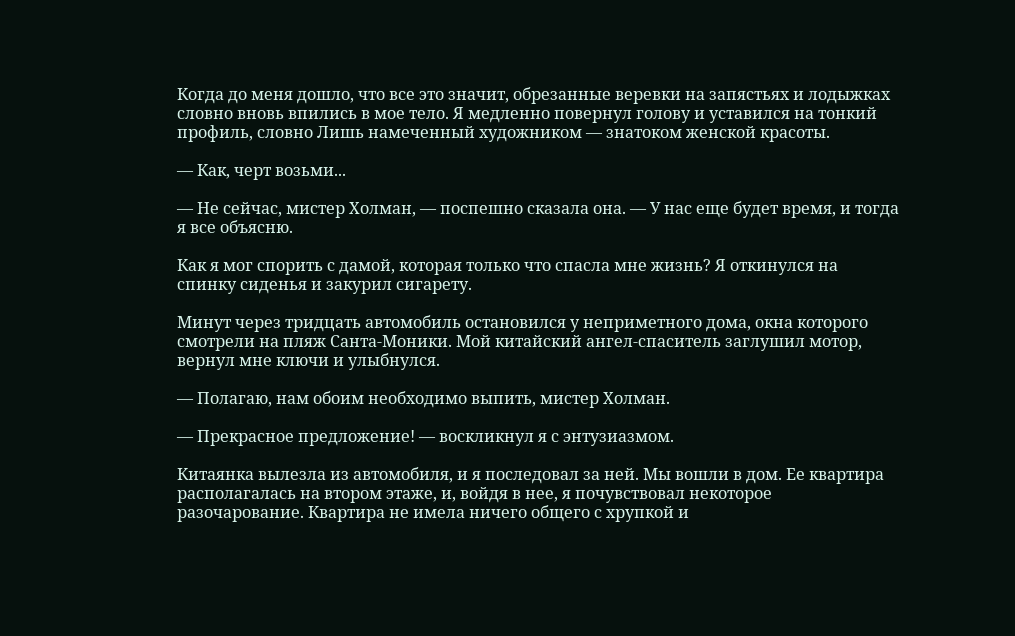Когда до меня дошло, что все это значит, обрезанные веревки на запястьях и лодыжках словно вновь впились в мое тело. Я медленно повернул голову и уставился на тонкий профиль, словно Лишь намеченный художником — знатоком женской красоты.

— Как, черт возьми...

— Не сейчас, мистер Холман, — поспешно сказала она. — У нас еще будет время, и тогда я все объясню.

Как я мог спорить с дамой, которая только что спасла мне жизнь? Я откинулся на спинку сиденья и закурил сигарету.

Минут через тридцать автомобиль остановился у неприметного дома, окна которого смотрели на пляж Санта-Моники. Мой китайский ангел-спаситель заглушил мотор, вернул мне ключи и улыбнулся.

— Полагаю, нам обоим необходимо выпить, мистер Холман.

— Прекрасное предложение! — воскликнул я с энтузиазмом.

Китаянка вылезла из автомобиля, и я последовал за ней. Мы вошли в дом. Ее квартира располагалась на втором этаже, и, войдя в нее, я почувствовал некоторое разочарование. Квартира не имела ничего общего с хрупкой и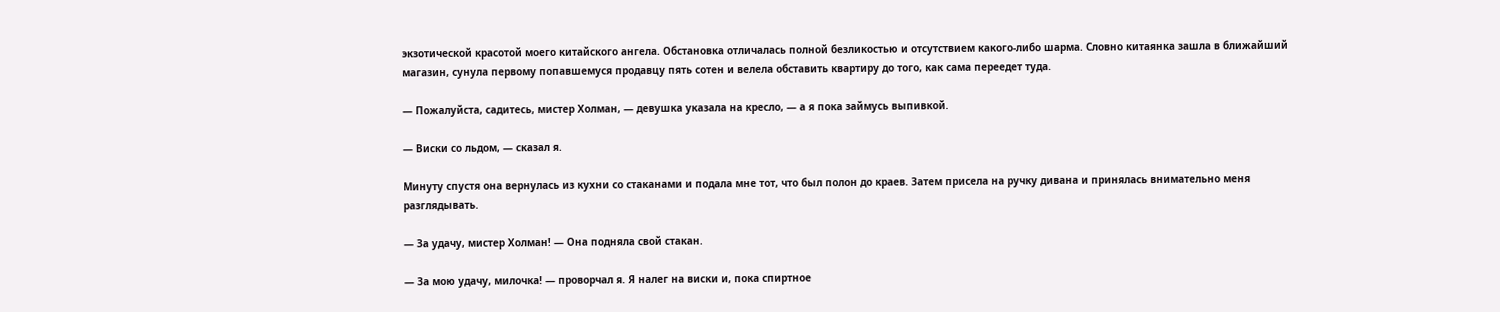экзотической красотой моего китайского ангела. Обстановка отличалась полной безликостью и отсутствием какого-либо шарма. Словно китаянка зашла в ближайший магазин, сунула первому попавшемуся продавцу пять сотен и велела обставить квартиру до того, как сама переедет туда.

— Пожалуйста, садитесь, мистер Холман, — девушка указала на кресло, — а я пока займусь выпивкой.

— Виски со льдом, — сказал я.

Минуту спустя она вернулась из кухни со стаканами и подала мне тот, что был полон до краев. Затем присела на ручку дивана и принялась внимательно меня разглядывать.

— За удачу, мистер Холман! — Она подняла свой стакан.

— За мою удачу, милочка! — проворчал я. Я налег на виски и, пока спиртное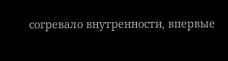согревало внутренности, впервые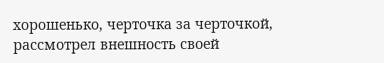хорошенько, черточка за черточкой, рассмотрел внешность своей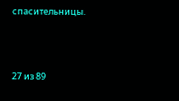спасительницы.



27 из 89